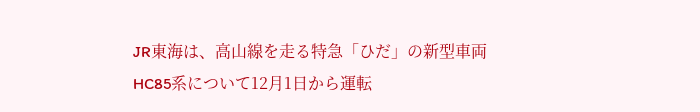JR東海は、高山線を走る特急「ひだ」の新型車両HC85系について12月1日から運転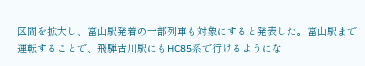区間を拡大し、富山駅発着の一部列車も対象にすると発表した。富山駅まで運転することで、飛騨古川駅にもHC85系で行けるようにな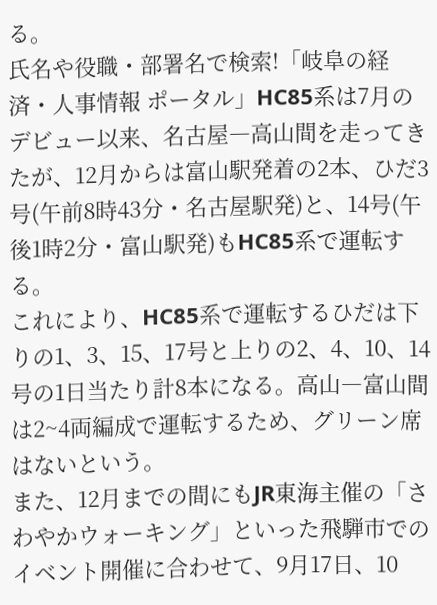る。
氏名や役職・部署名で検索!「岐阜の経済・人事情報 ポータル」HC85系は7月のデビュー以来、名古屋―高山間を走ってきたが、12月からは富山駅発着の2本、ひだ3号(午前8時43分・名古屋駅発)と、14号(午後1時2分・富山駅発)もHC85系で運転する。
これにより、HC85系で運転するひだは下りの1、3、15、17号と上りの2、4、10、14号の1日当たり計8本になる。高山―富山間は2~4両編成で運転するため、グリーン席はないという。
また、12月までの間にもJR東海主催の「さわやかウォーキング」といった飛騨市でのイベント開催に合わせて、9月17日、10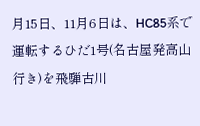月15日、11月6日は、HC85系で運転するひだ1号(名古屋発高山行き)を飛騨古川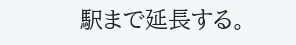駅まで延長する。